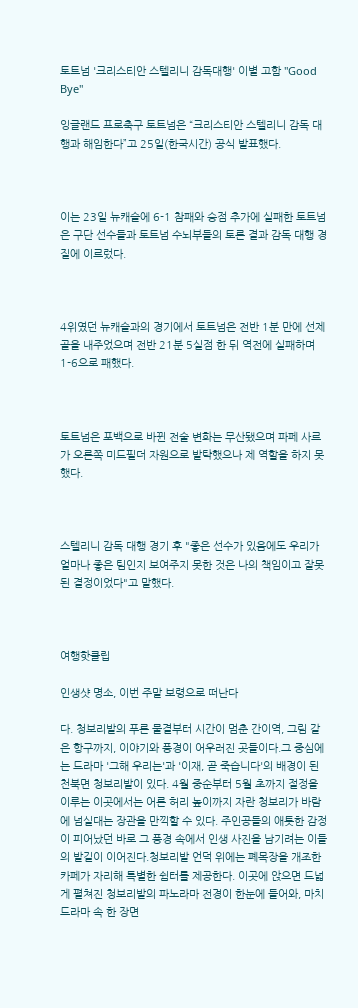토트넘 '크리스티안 스텔리니 감독대행' 이별 고함 "Good Bye"

잉글랜드 프로축구 토트넘은 “크리스티안 스텔리니 감독 대행과 해임한다”고 25일(한국시간) 공식 발표했다.



이는 23일 뉴캐슬에 6-1 참패와 승점 추가에 실패한 토트넘은 구단 선수들과 토트넘 수뇌부들의 토론 결과 감독 대행 경질에 이르렀다.



4위였던 뉴캐슬과의 경기에서 토트넘은 전반 1분 만에 선제골을 내주었으며 전반 21분 5실점 한 뒤 역전에 실패하며 1-6으로 패했다.



토트넘은 포백으로 바뀐 전술 변화는 무산됐으며 파페 사르가 오른쪽 미드필더 자원으로 발탁했으나 제 역할을 하지 못했다.



스텔리니 감독 대행 경기 후 "좋은 선수가 있음에도 우리가 얼마나 좋은 팀인지 보여주지 못한 것은 나의 책임이고 잘못된 결정이었다"고 말했다.



여행핫클립

인생샷 명소, 이번 주말 보령으로 떠난다

다. 청보리밭의 푸른 물결부터 시간이 멈춘 간이역, 그림 같은 항구까지, 이야기와 풍경이 어우러진 곳들이다.그 중심에는 드라마 '그해 우리는'과 '이재, 곧 죽습니다'의 배경이 된 천북면 청보리밭이 있다. 4월 중순부터 5월 초까지 절정을 이루는 이곳에서는 어른 허리 높이까지 자란 청보리가 바람에 넘실대는 장관을 만끽할 수 있다. 주인공들의 애틋한 감정이 피어났던 바로 그 풍경 속에서 인생 사진을 남기려는 이들의 발길이 이어진다.청보리밭 언덕 위에는 폐목장을 개조한 카페가 자리해 특별한 쉼터를 제공한다. 이곳에 앉으면 드넓게 펼쳐진 청보리밭의 파노라마 전경이 한눈에 들어와, 마치 드라마 속 한 장면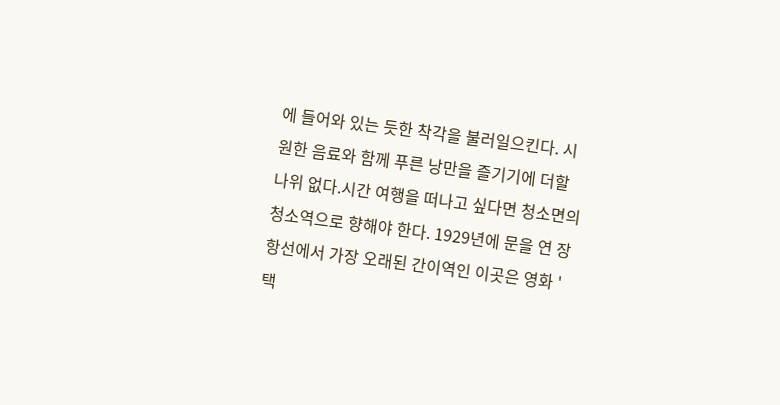에 들어와 있는 듯한 착각을 불러일으킨다. 시원한 음료와 함께 푸른 낭만을 즐기기에 더할 나위 없다.시간 여행을 떠나고 싶다면 청소면의 청소역으로 향해야 한다. 1929년에 문을 연 장항선에서 가장 오래된 간이역인 이곳은 영화 '택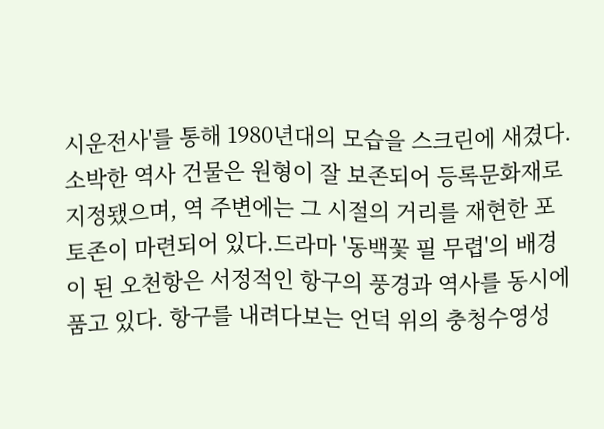시운전사'를 통해 1980년대의 모습을 스크린에 새겼다. 소박한 역사 건물은 원형이 잘 보존되어 등록문화재로 지정됐으며, 역 주변에는 그 시절의 거리를 재현한 포토존이 마련되어 있다.드라마 '동백꽃 필 무렵'의 배경이 된 오천항은 서정적인 항구의 풍경과 역사를 동시에 품고 있다. 항구를 내려다보는 언덕 위의 충청수영성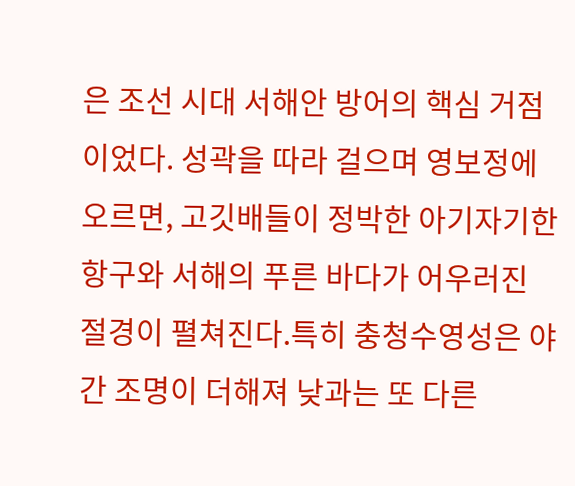은 조선 시대 서해안 방어의 핵심 거점이었다. 성곽을 따라 걸으며 영보정에 오르면, 고깃배들이 정박한 아기자기한 항구와 서해의 푸른 바다가 어우러진 절경이 펼쳐진다.특히 충청수영성은 야간 조명이 더해져 낮과는 또 다른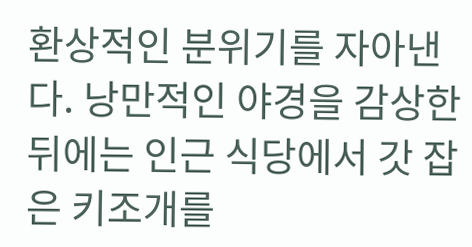환상적인 분위기를 자아낸다. 낭만적인 야경을 감상한 뒤에는 인근 식당에서 갓 잡은 키조개를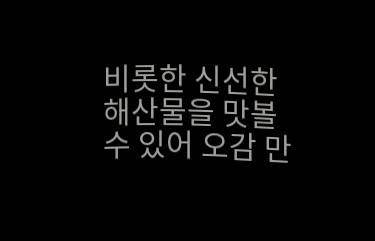비롯한 신선한 해산물을 맛볼 수 있어 오감 만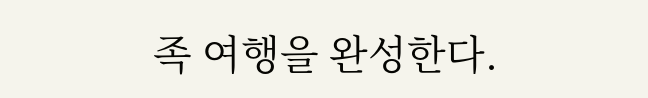족 여행을 완성한다.